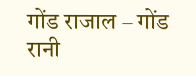गोंड राजाल – गोंड रानी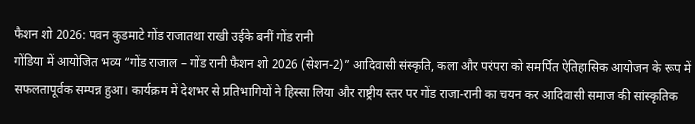फैशन शो 2026: पवन कुडमाटे गोंड राजातथा राखी उईके बनीं गोंड रानी
गोंडिया में आयोजित भव्य “गोंड राजाल – गोंड रानी फैशन शो 2026 (सेशन-2)” आदिवासी संस्कृति, कला और परंपरा को समर्पित ऐतिहासिक आयोजन के रूप में सफलतापूर्वक सम्पन्न हुआ। कार्यक्रम में देशभर से प्रतिभागियों ने हिस्सा लिया और राष्ट्रीय स्तर पर गोंड राजा-रानी का चयन कर आदिवासी समाज की सांस्कृतिक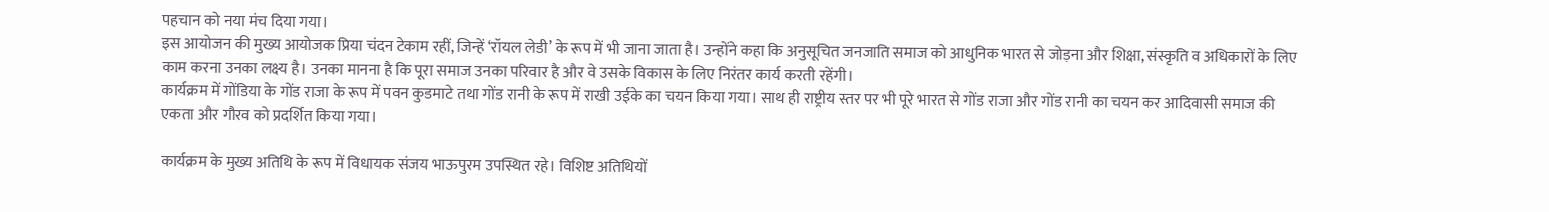पहचान को नया मंच दिया गया।
इस आयोजन की मुख्य आयोजक प्रिया चंदन टेकाम रहीं, जिन्हें ‘रॉयल लेडी’ के रूप में भी जाना जाता है। उन्होंने कहा कि अनुसूचित जनजाति समाज को आधुनिक भारत से जोड़ना और शिक्षा, संस्कृति व अधिकारों के लिए काम करना उनका लक्ष्य है। उनका मानना है कि पूरा समाज उनका परिवार है और वे उसके विकास के लिए निरंतर कार्य करती रहेंगी।
कार्यक्रम में गोंडिया के गोंड राजा के रूप में पवन कुडमाटे तथा गोंड रानी के रूप में राखी उईके का चयन किया गया। साथ ही राष्ट्रीय स्तर पर भी पूरे भारत से गोंड राजा और गोंड रानी का चयन कर आदिवासी समाज की एकता और गौरव को प्रदर्शित किया गया।

कार्यक्रम के मुख्य अतिथि के रूप में विधायक संजय भाऊपुरम उपस्थित रहे। विशिष्ट अतिथियों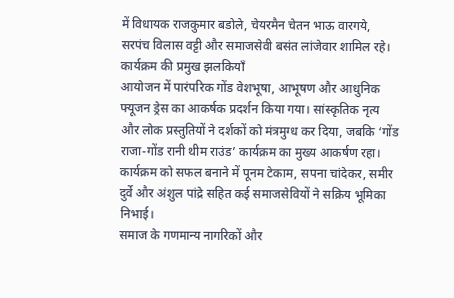में विधायक राजकुमार बडोले, चेयरमैन चेतन भाऊ वारगये, सरपंच विलास वट्टी और समाजसेवी बसंत लांजेवार शामिल रहे।
कार्यक्रम की प्रमुख झलकियाँ
आयोजन में पारंपरिक गोंड वेशभूषा, आभूषण और आधुनिक फ्यूजन ड्रेस का आकर्षक प्रदर्शन किया गया। सांस्कृतिक नृत्य और लोक प्रस्तुतियों ने दर्शकों को मंत्रमुग्ध कर दिया, जबकि ‘गोंड राजा-गोंड रानी थीम राउंड’ कार्यक्रम का मुख्य आकर्षण रहा।
कार्यक्रम को सफल बनाने में पूनम टेकाम, सपना चांदेकर, समीर दुर्वे और अंशुल पांद्रे सहित कई समाजसेवियों ने सक्रिय भूमिका निभाई।
समाज के गणमान्य नागरिकों और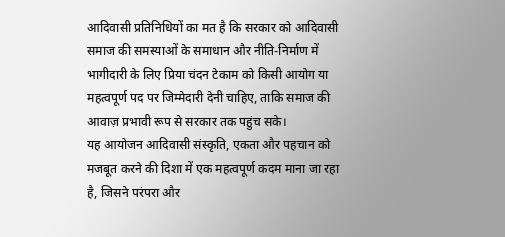आदिवासी प्रतिनिधियों का मत है कि सरकार को आदिवासी समाज की समस्याओं के समाधान और नीति-निर्माण में भागीदारी के लिए प्रिया चंदन टेकाम को किसी आयोग या महत्वपूर्ण पद पर जिम्मेदारी देनी चाहिए, ताकि समाज की आवाज़ प्रभावी रूप से सरकार तक पहुंच सके।
यह आयोजन आदिवासी संस्कृति, एकता और पहचान को मजबूत करने की दिशा में एक महत्वपूर्ण कदम माना जा रहा है, जिसने परंपरा और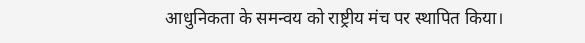आधुनिकता के समन्वय को राष्ट्रीय मंच पर स्थापित किया।